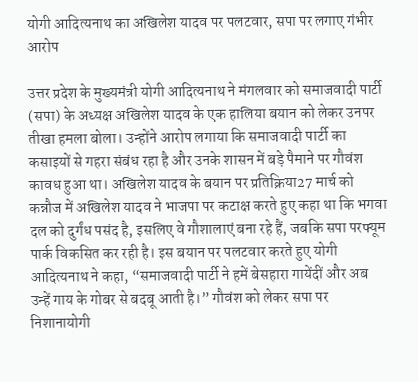योगी आदित्यनाथ का अखिलेश यादव पर पलटवार, सपा पर लगाए गंभीर आरोप

उत्तर प्रदेश के मुख्यमंत्री योगी आदित्यनाथ ने मंगलवार को समाजवादी पार्टी (सपा) के अध्यक्ष अखिलेश यादव के एक हालिया बयान को लेकर उनपर तीखा हमला बोला। उन्होंने आरोप लगाया कि समाजवादी पार्टी का कसाइयों से गहरा संबंध रहा है और उनके शासन में बड़े पैमाने पर गौवंश कावध हुआ था। अखिलेश यादव के बयान पर प्रतिक्रिया27 मार्च को कन्नौज में अखिलेश यादव ने भाजपा पर कटाक्ष करते हुए कहा था कि भगवा दल को दुर्गंध पसंद है, इसलिए वे गौशालाएं बना रहे हैं, जबकि सपा परफ्यूम पार्क विकसित कर रही है। इस बयान पर पलटवार करते हुए योगी आदित्यनाथ ने कहा, “समाजवादी पार्टी ने हमें बेसहारा गायेंदीं और अब उन्हें गाय के गोबर से बदबू आती है।” गौवंश को लेकर सपा पर निशानायोगी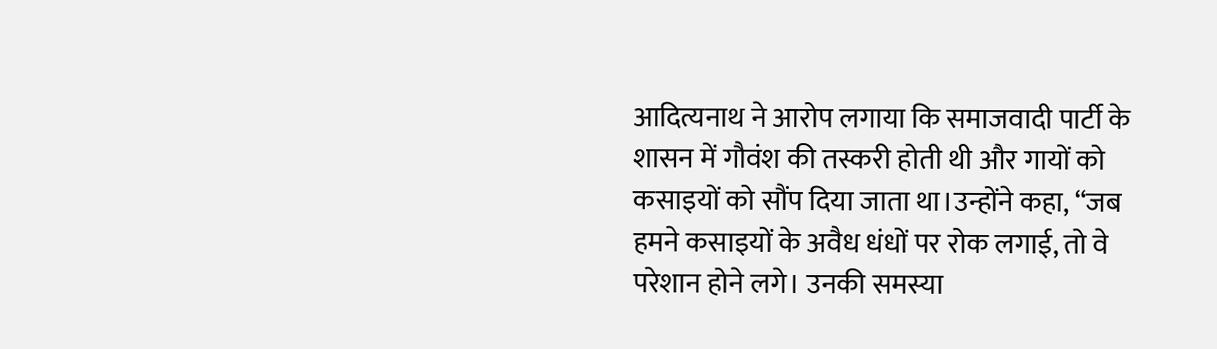आदित्यनाथ ने आरोप लगाया कि समाजवादी पार्टी के शासन में गौवंश की तस्करी होती थी और गायों को कसाइयों को सौंप दिया जाता था।उन्होंने कहा, “जब हमने कसाइयों के अवैध धंधों पर रोक लगाई, तो वे परेशान होने लगे। उनकी समस्या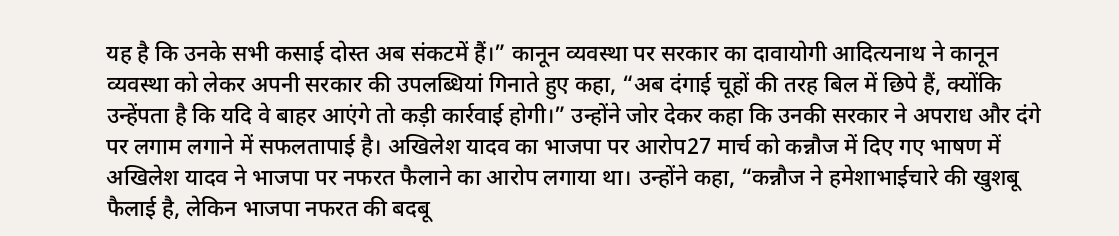यह है कि उनके सभी कसाई दोस्त अब संकटमें हैं।” कानून व्यवस्था पर सरकार का दावायोगी आदित्यनाथ ने कानून व्यवस्था को लेकर अपनी सरकार की उपलब्धियां गिनाते हुए कहा, “अब दंगाई चूहों की तरह बिल में छिपे हैं, क्योंकि उन्हेंपता है कि यदि वे बाहर आएंगे तो कड़ी कार्रवाई होगी।” उन्होंने जोर देकर कहा कि उनकी सरकार ने अपराध और दंगे पर लगाम लगाने में सफलतापाई है। अखिलेश यादव का भाजपा पर आरोप27 मार्च को कन्नौज में दिए गए भाषण में अखिलेश यादव ने भाजपा पर नफरत फैलाने का आरोप लगाया था। उन्होंने कहा, “कन्नौज ने हमेशाभाईचारे की खुशबू फैलाई है, लेकिन भाजपा नफरत की बदबू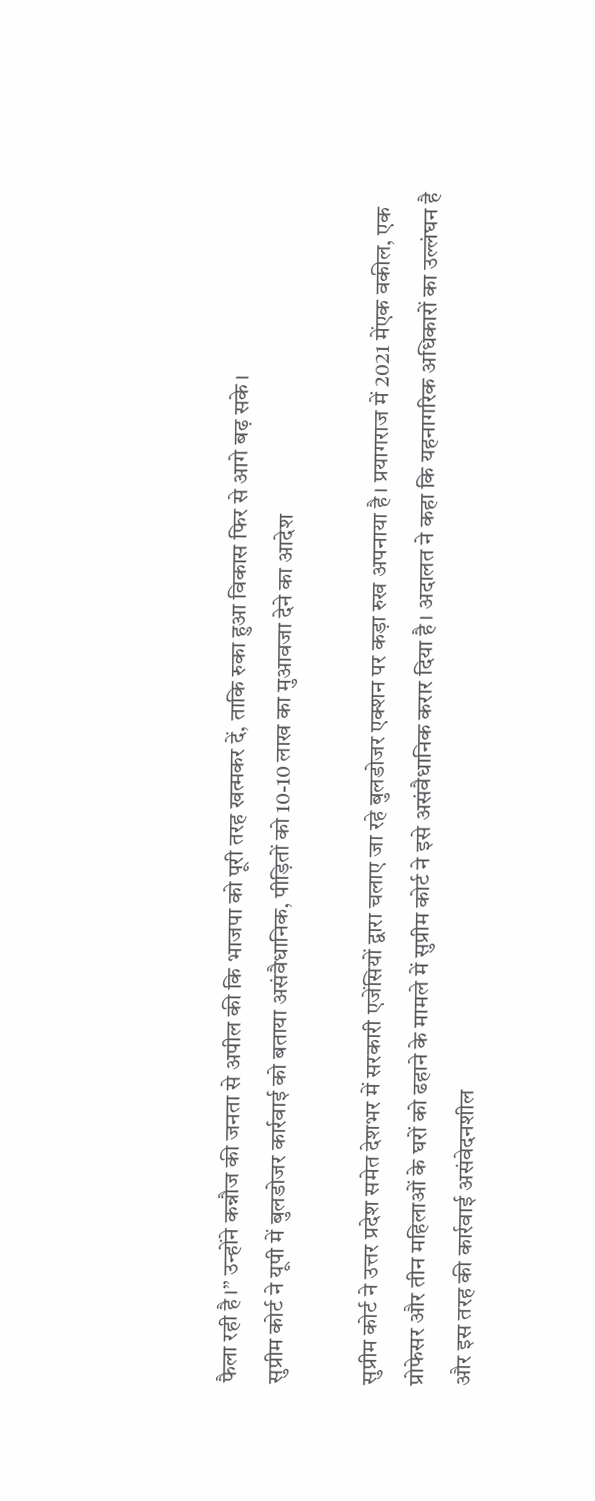फैला रही है।” उन्होंने कन्नौज की जनता से अपील की कि भाजपा को पूरी तरह खत्मकर दें, ताकि रुका हुआ विकास फिर से आगे बढ़ सके।
सुप्रीम कोर्ट ने यूपी में बुलडोजर कार्रवाई को बताया असंवैधानिक, पीड़ितों को 10-10 लाख का मुआवजा देने का आदेश

सुप्रीम कोर्ट ने उत्तर प्रदेश समेत देशभर में सरकारी एजेंसियों द्वारा चलाए जा रहे बुलडोजर एक्शन पर कड़ा रुख अपनाया है। प्रयागराज में 2021 मेंएक वकील, एक प्रोफेसर और तीन महिलाओं के घरों को ढहाने के मामले में सुप्रीम कोर्ट ने इसे असंवैधानिक करार दिया है। अदालत ने कहा कि यहनागरिक अधिकारों का उल्लंघन है और इस तरह की कार्रवाई असंवेदनशील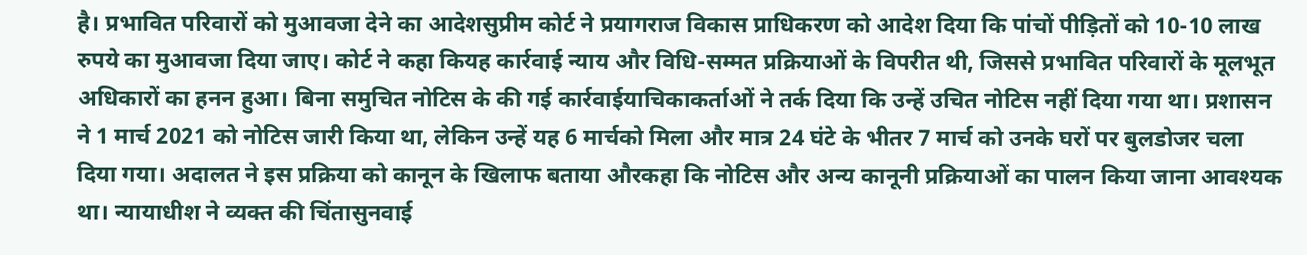है। प्रभावित परिवारों को मुआवजा देने का आदेशसुप्रीम कोर्ट ने प्रयागराज विकास प्राधिकरण को आदेश दिया कि पांचों पीड़ितों को 10-10 लाख रुपये का मुआवजा दिया जाए। कोर्ट ने कहा कियह कार्रवाई न्याय और विधि-सम्मत प्रक्रियाओं के विपरीत थी, जिससे प्रभावित परिवारों के मूलभूत अधिकारों का हनन हुआ। बिना समुचित नोटिस के की गई कार्रवाईयाचिकाकर्ताओं ने तर्क दिया कि उन्हें उचित नोटिस नहीं दिया गया था। प्रशासन ने 1 मार्च 2021 को नोटिस जारी किया था, लेकिन उन्हें यह 6 मार्चको मिला और मात्र 24 घंटे के भीतर 7 मार्च को उनके घरों पर बुलडोजर चला दिया गया। अदालत ने इस प्रक्रिया को कानून के खिलाफ बताया औरकहा कि नोटिस और अन्य कानूनी प्रक्रियाओं का पालन किया जाना आवश्यक था। न्यायाधीश ने व्यक्त की चिंतासुनवाई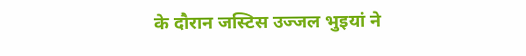के दौरान जस्टिस उज्जल भुइयां ने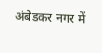अंबेडकर नगर में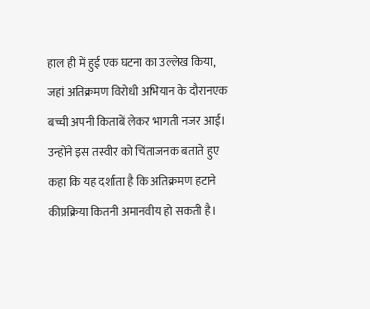हाल ही में हुई एक घटना का उल्लेख किया, जहां अतिक्रमण विरोधी अभियान के दौरानएक बच्ची अपनी किताबें लेकर भागती नजर आई। उन्होंने इस तस्वीर को चिंताजनक बताते हुए कहा कि यह दर्शाता है कि अतिक्रमण हटाने कीप्रक्रिया कितनी अमानवीय हो सकती है।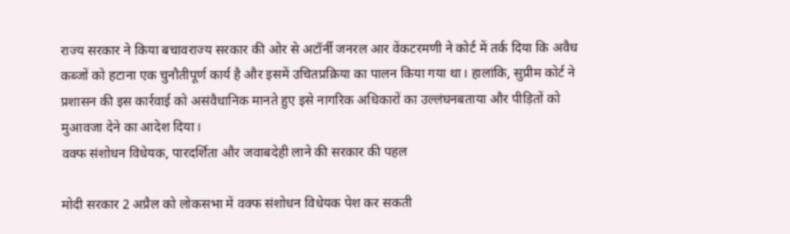राज्य सरकार ने किया बचावराज्य सरकार की ओर से अटॉर्नी जनरल आर वेंकटरमणी ने कोर्ट में तर्क दिया कि अवैध कब्जों को हटाना एक चुनौतीपूर्ण कार्य है और इसमें उचितप्रक्रिया का पालन किया गया था। हालांकि, सुप्रीम कोर्ट ने प्रशासन की इस कार्रवाई को असंवैधानिक मानते हुए इसे नागरिक अधिकारों का उल्लंघनबताया और पीड़ितों को मुआवजा देने का आदेश दिया।
वक्फ संशोधन विधेयक, पारदर्शिता और जवाबदेही लाने की सरकार की पहल

मोदी सरकार 2 अप्रैल को लोकसभा में वक्फ संशोधन विधेयक पेश कर सकती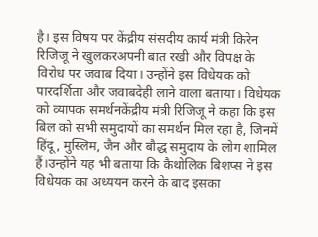है। इस विषय पर केंद्रीय संसदीय कार्य मंत्री किरेन रिजिजू ने खुलकरअपनी बात रखी और विपक्ष के विरोध पर जवाब दिया। उन्होंने इस विधेयक को पारदर्शिता और जवाबदेही लाने वाला बताया। विधेयक को व्यापक समर्थनकेंद्रीय मंत्री रिजिजू ने कहा कि इस बिल को सभी समुदायों का समर्थन मिल रहा है, जिनमें हिंदू, मुस्लिम, जैन और बौद्ध समुदाय के लोग शामिल हैं।उन्होंने यह भी बताया कि कैथोलिक बिशप्स ने इस विधेयक का अध्ययन करने के बाद इसका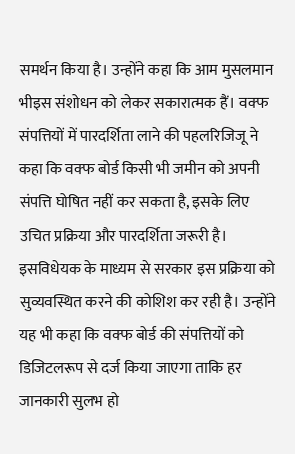समर्थन किया है। उन्होंने कहा कि आम मुसलमान भीइस संशोधन को लेकर सकारात्मक हैं। वक्फ संपत्तियों में पारदर्शिता लाने की पहलरिजिजू ने कहा कि वक्फ बोर्ड किसी भी जमीन को अपनी संपत्ति घोषित नहीं कर सकता है, इसके लिए उचित प्रक्रिया और पारदर्शिता जरूरी है। इसविधेयक के माध्यम से सरकार इस प्रक्रिया को सुव्यवस्थित करने की कोशिश कर रही है। उन्होंने यह भी कहा कि वक्फ बोर्ड की संपत्तियों को डिजिटलरूप से दर्ज किया जाएगा ताकि हर जानकारी सुलभ हो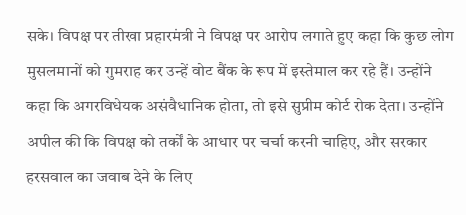सके। विपक्ष पर तीखा प्रहारमंत्री ने विपक्ष पर आरोप लगाते हुए कहा कि कुछ लोग मुसलमानों को गुमराह कर उन्हें वोट बैंक के रूप में इस्तेमाल कर रहे हैं। उन्होंने कहा कि अगरविधेयक असंवैधानिक होता, तो इसे सुप्रीम कोर्ट रोक देता। उन्होंने अपील की कि विपक्ष को तर्कों के आधार पर चर्चा करनी चाहिए, और सरकार हरसवाल का जवाब देने के लिए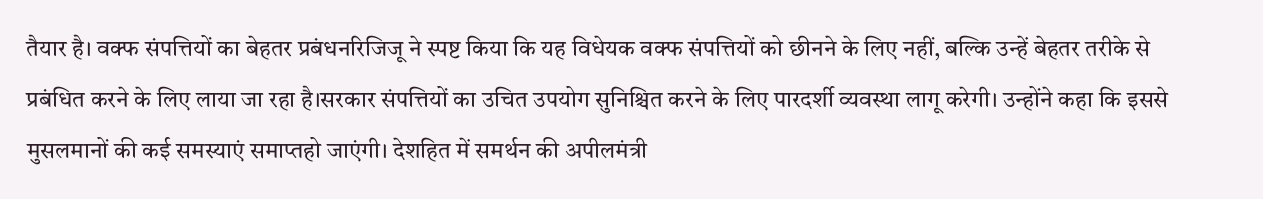तैयार है। वक्फ संपत्तियों का बेहतर प्रबंधनरिजिजू ने स्पष्ट किया कि यह विधेयक वक्फ संपत्तियों को छीनने के लिए नहीं, बल्कि उन्हें बेहतर तरीके से प्रबंधित करने के लिए लाया जा रहा है।सरकार संपत्तियों का उचित उपयोग सुनिश्चित करने के लिए पारदर्शी व्यवस्था लागू करेगी। उन्होंने कहा कि इससे मुसलमानों की कई समस्याएं समाप्तहो जाएंगी। देशहित में समर्थन की अपीलमंत्री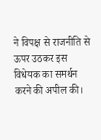ने विपक्ष से राजनीति से ऊपर उठकर इस विधेयक का समर्थन करने की अपील की।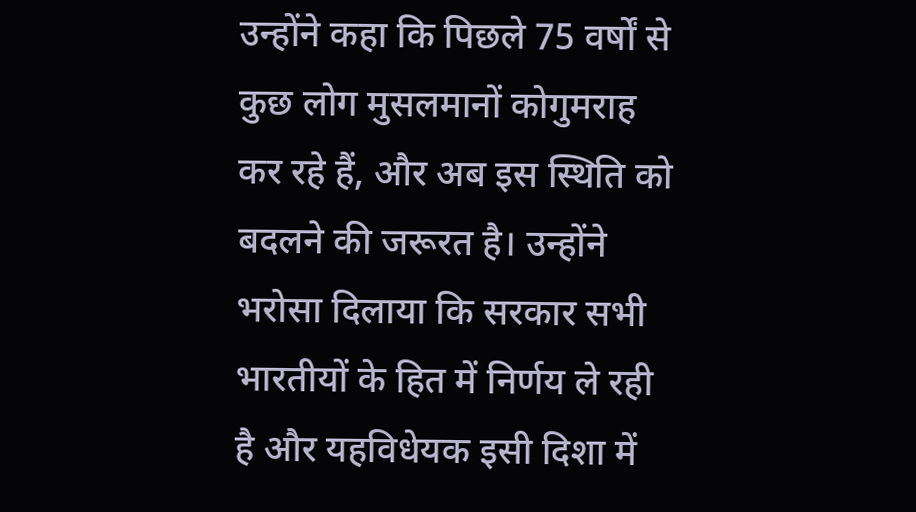उन्होंने कहा कि पिछले 75 वर्षों से कुछ लोग मुसलमानों कोगुमराह कर रहे हैं, और अब इस स्थिति को बदलने की जरूरत है। उन्होंने भरोसा दिलाया कि सरकार सभी भारतीयों के हित में निर्णय ले रही है और यहविधेयक इसी दिशा में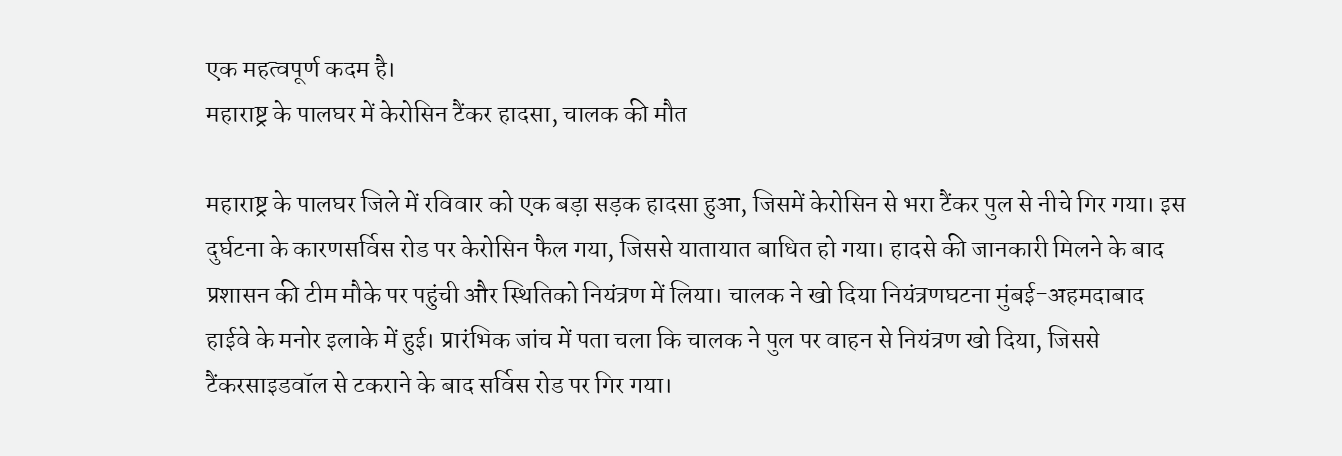एक महत्वपूर्ण कदम है।
महाराष्ट्र के पालघर में केरोसिन टैंकर हादसा, चालक की मौत

महाराष्ट्र के पालघर जिले में रविवार को एक बड़ा सड़क हादसा हुआ, जिसमें केरोसिन से भरा टैंकर पुल से नीचे गिर गया। इस दुर्घटना के कारणसर्विस रोड पर केरोसिन फैल गया, जिससे यातायात बाधित हो गया। हादसे की जानकारी मिलने के बाद प्रशासन की टीम मौके पर पहुंची और स्थितिको नियंत्रण में लिया। चालक ने खो दिया नियंत्रणघटना मुंबई-अहमदाबाद हाईवे के मनोर इलाके में हुई। प्रारंभिक जांच में पता चला कि चालक ने पुल पर वाहन से नियंत्रण खो दिया, जिससे टैंकरसाइडवॉल से टकराने के बाद सर्विस रोड पर गिर गया।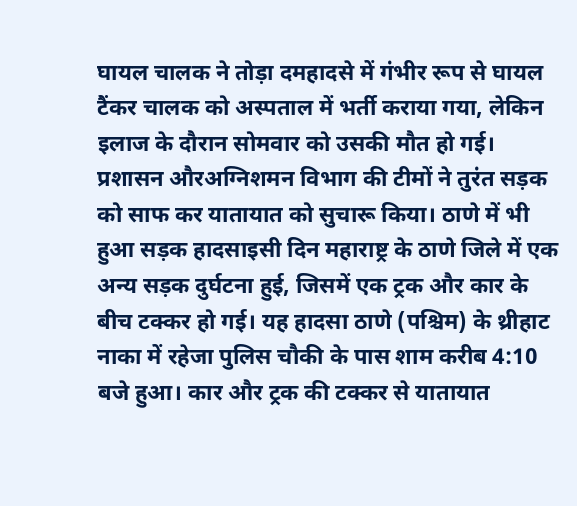घायल चालक ने तोड़ा दमहादसे में गंभीर रूप से घायल टैंकर चालक को अस्पताल में भर्ती कराया गया, लेकिन इलाज के दौरान सोमवार को उसकी मौत हो गई। प्रशासन औरअग्निशमन विभाग की टीमों ने तुरंत सड़क को साफ कर यातायात को सुचारू किया। ठाणे में भी हुआ सड़क हादसाइसी दिन महाराष्ट्र के ठाणे जिले में एक अन्य सड़क दुर्घटना हुई, जिसमें एक ट्रक और कार के बीच टक्कर हो गई। यह हादसा ठाणे (पश्चिम) के थ्रीहाट नाका में रहेजा पुलिस चौकी के पास शाम करीब 4:10 बजे हुआ। कार और ट्रक की टक्कर से यातायात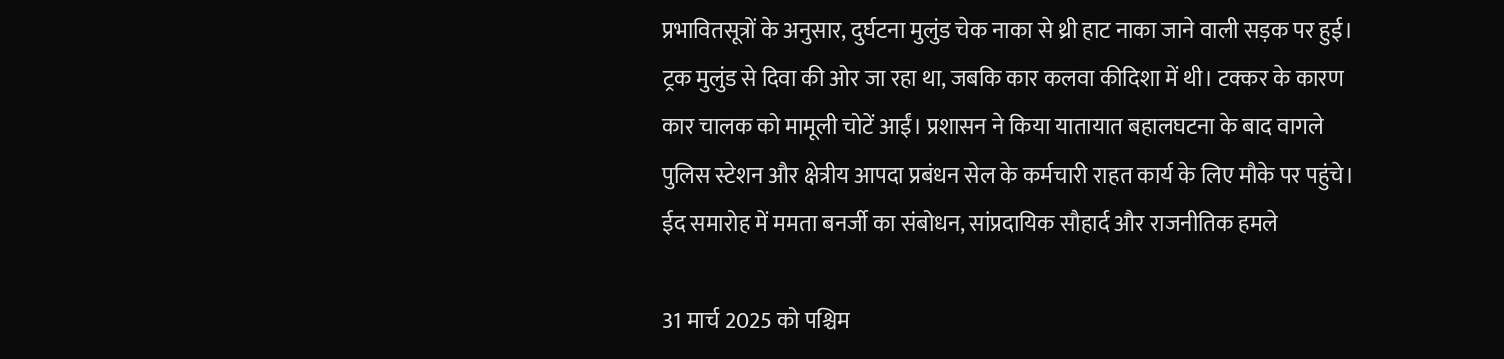प्रभावितसूत्रों के अनुसार, दुर्घटना मुलुंड चेक नाका से थ्री हाट नाका जाने वाली सड़क पर हुई। ट्रक मुलुंड से दिवा की ओर जा रहा था, जबकि कार कलवा कीदिशा में थी। टक्कर के कारण कार चालक को मामूली चोटें आईं। प्रशासन ने किया यातायात बहालघटना के बाद वागले पुलिस स्टेशन और क्षेत्रीय आपदा प्रबंधन सेल के कर्मचारी राहत कार्य के लिए मौके पर पहुंचे।
ईद समारोह में ममता बनर्जी का संबोधन, सांप्रदायिक सौहार्द और राजनीतिक हमले

31 मार्च 2025 को पश्चिम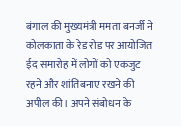बंगाल की मुख्यमंत्री ममता बनर्जी ने कोलकाता के रेड रोड पर आयोजित ईद समारोह में लोगों को एकजुट रहने और शांतिबनाए रखने की अपील की। अपने संबोधन के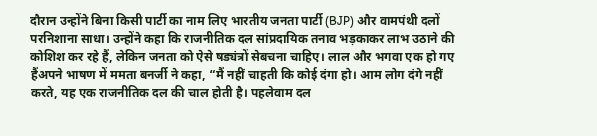दौरान उन्होंने बिना किसी पार्टी का नाम लिए भारतीय जनता पार्टी (BJP) और वामपंथी दलों परनिशाना साधा। उन्होंने कहा कि राजनीतिक दल सांप्रदायिक तनाव भड़काकर लाभ उठाने की कोशिश कर रहे हैं, लेकिन जनता को ऐसे षड्यंत्रों सेबचना चाहिए। लाल और भगवा एक हो गए हैंअपने भाषण में ममता बनर्जी ने कहा, “मैं नहीं चाहती कि कोई दंगा हो। आम लोग दंगे नहीं करते, यह एक राजनीतिक दल की चाल होती है। पहलेवाम दल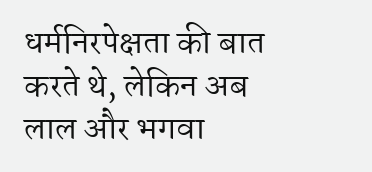धर्मनिरपेक्षता की बात करते थे, लेकिन अब लाल और भगवा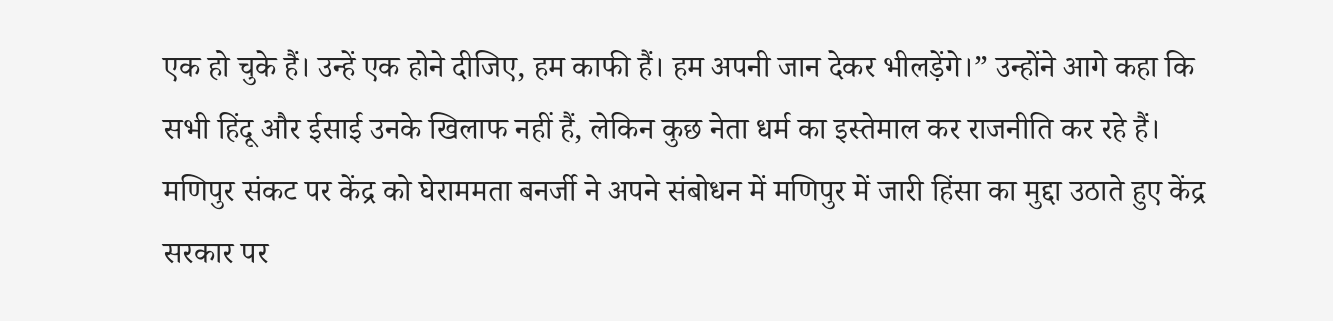एक हो चुके हैं। उन्हें एक होने दीजिए, हम काफी हैं। हम अपनी जान देकर भीलड़ेंगे।” उन्होंने आगे कहा कि सभी हिंदू और ईसाई उनके खिलाफ नहीं हैं, लेकिन कुछ नेता धर्म का इस्तेमाल कर राजनीति कर रहे हैं। मणिपुर संकट पर केंद्र को घेराममता बनर्जी ने अपने संबोधन में मणिपुर में जारी हिंसा का मुद्दा उठाते हुए केंद्र सरकार पर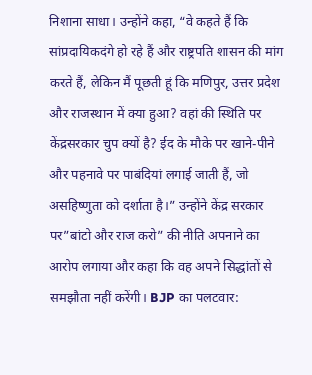निशाना साधा। उन्होंने कहा, “वे कहते हैं कि सांप्रदायिकदंगे हो रहे हैं और राष्ट्रपति शासन की मांग करते हैं, लेकिन मैं पूछती हूं कि मणिपुर, उत्तर प्रदेश और राजस्थान में क्या हुआ? वहां की स्थिति पर केंद्रसरकार चुप क्यों है? ईद के मौके पर खाने-पीने और पहनावे पर पाबंदियां लगाई जाती हैं, जो असहिष्णुता को दर्शाता है।” उन्होंने केंद्र सरकार पर”बांटो और राज करो” की नीति अपनाने का आरोप लगाया और कहा कि वह अपने सिद्धांतों से समझौता नहीं करेंगी। BJP का पलटवार: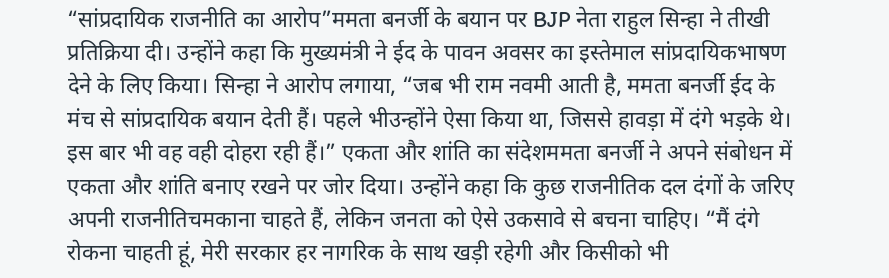“सांप्रदायिक राजनीति का आरोप”ममता बनर्जी के बयान पर BJP नेता राहुल सिन्हा ने तीखी प्रतिक्रिया दी। उन्होंने कहा कि मुख्यमंत्री ने ईद के पावन अवसर का इस्तेमाल सांप्रदायिकभाषण देने के लिए किया। सिन्हा ने आरोप लगाया, “जब भी राम नवमी आती है, ममता बनर्जी ईद के मंच से सांप्रदायिक बयान देती हैं। पहले भीउन्होंने ऐसा किया था, जिससे हावड़ा में दंगे भड़के थे। इस बार भी वह वही दोहरा रही हैं।” एकता और शांति का संदेशममता बनर्जी ने अपने संबोधन में एकता और शांति बनाए रखने पर जोर दिया। उन्होंने कहा कि कुछ राजनीतिक दल दंगों के जरिए अपनी राजनीतिचमकाना चाहते हैं, लेकिन जनता को ऐसे उकसावे से बचना चाहिए। “मैं दंगे रोकना चाहती हूं, मेरी सरकार हर नागरिक के साथ खड़ी रहेगी और किसीको भी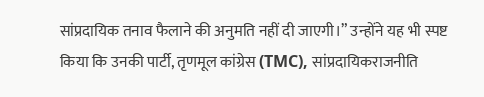सांप्रदायिक तनाव फैलाने की अनुमति नहीं दी जाएगी।” उन्होंने यह भी स्पष्ट किया कि उनकी पार्टी, तृणमूल कांग्रेस (TMC), सांप्रदायिकराजनीति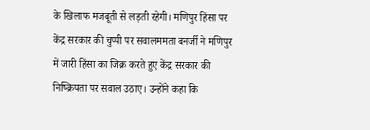के खिलाफ मजबूती से लड़ती रहेगी। मणिपुर हिंसा पर केंद्र सरकार की चुप्पी पर सवालममता बनर्जी ने मणिपुर में जारी हिंसा का जिक्र करते हुए केंद्र सरकार की निष्क्रियता पर सवाल उठाए। उन्होंने कहा कि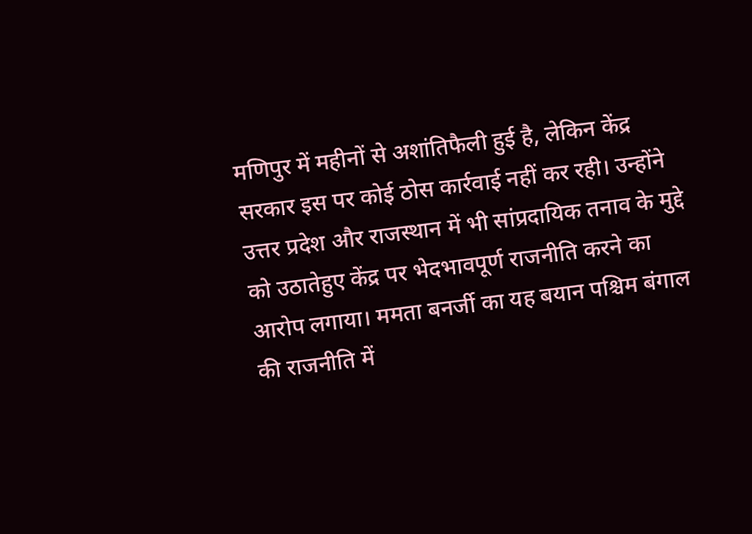मणिपुर में महीनों से अशांतिफैली हुई है, लेकिन केंद्र सरकार इस पर कोई ठोस कार्रवाई नहीं कर रही। उन्होंने उत्तर प्रदेश और राजस्थान में भी सांप्रदायिक तनाव के मुद्दे को उठातेहुए केंद्र पर भेदभावपूर्ण राजनीति करने का आरोप लगाया। ममता बनर्जी का यह बयान पश्चिम बंगाल की राजनीति में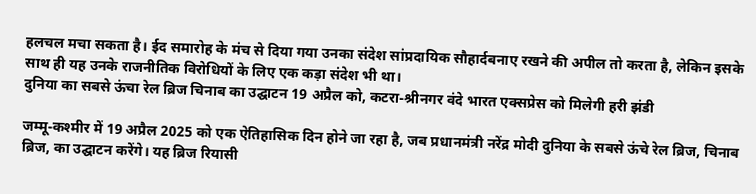हलचल मचा सकता है। ईद समारोह के मंच से दिया गया उनका संदेश सांप्रदायिक सौहार्दबनाए रखने की अपील तो करता है, लेकिन इसके साथ ही यह उनके राजनीतिक विरोधियों के लिए एक कड़ा संदेश भी था।
दुनिया का सबसे ऊंचा रेल ब्रिज चिनाब का उद्घाटन 19 अप्रैल को, कटरा-श्रीनगर वंदे भारत एक्सप्रेस को मिलेगी हरी झंडी

जम्मू-कश्मीर में 19 अप्रैल 2025 को एक ऐतिहासिक दिन होने जा रहा है, जब प्रधानमंत्री नरेंद्र मोदी दुनिया के सबसे ऊंचे रेल ब्रिज, चिनाब ब्रिज, का उद्घाटन करेंगे। यह ब्रिज रियासी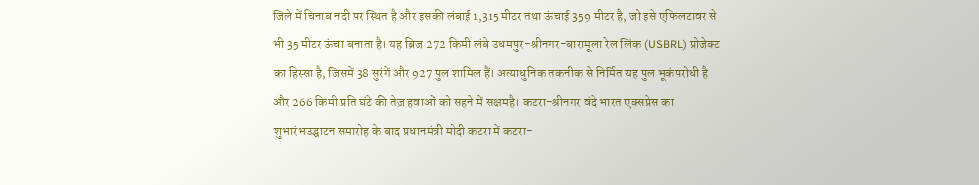जिले में चिनाब नदी पर स्थित है और इसकी लंबाई 1,315 मीटर तथा ऊंचाई 359 मीटर है, जो इसे एफिलटावर से भी 35 मीटर ऊंचा बनाता है। यह ब्रिज 272 किमी लंबे उधमपुर-श्रीनगर-बारामूला रेल लिंक (USBRL) प्रोजेक्ट का हिस्सा है, जिसमें 38 सुरंगें और 927 पुल शामिल हैं। अत्याधुनिक तकनीक से निर्मित यह पुल भूकंपरोधी है और 266 किमी प्रति घंटे की तेज़ हवाओं को सहने में सक्षमहै। कटरा-श्रीनगर वंदे भारत एक्सप्रेस का शुभारंभउद्घाटन समारोह के बाद प्रधानमंत्री मोदी कटरा में कटरा-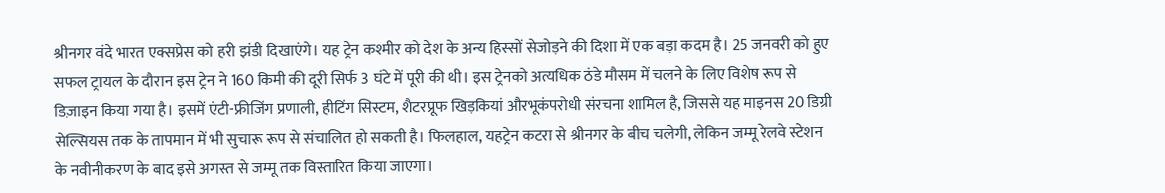श्रीनगर वंदे भारत एक्सप्रेस को हरी झंडी दिखाएंगे। यह ट्रेन कश्मीर को देश के अन्य हिस्सों सेजोड़ने की दिशा में एक बड़ा कदम है। 25 जनवरी को हुए सफल ट्रायल के दौरान इस ट्रेन ने 160 किमी की दूरी सिर्फ 3 घंटे में पूरी की थी। इस ट्रेनको अत्यधिक ठंडे मौसम में चलने के लिए विशेष रूप से डिज़ाइन किया गया है। इसमें एंटी-फ्रीजिंग प्रणाली, हीटिंग सिस्टम, शैटरप्रूफ खिड़कियां औरभूकंपरोधी संरचना शामिल है, जिससे यह माइनस 20 डिग्री सेल्सियस तक के तापमान में भी सुचारू रूप से संचालित हो सकती है। फिलहाल, यहट्रेन कटरा से श्रीनगर के बीच चलेगी, लेकिन जम्मू रेलवे स्टेशन के नवीनीकरण के बाद इसे अगस्त से जम्मू तक विस्तारित किया जाएगा।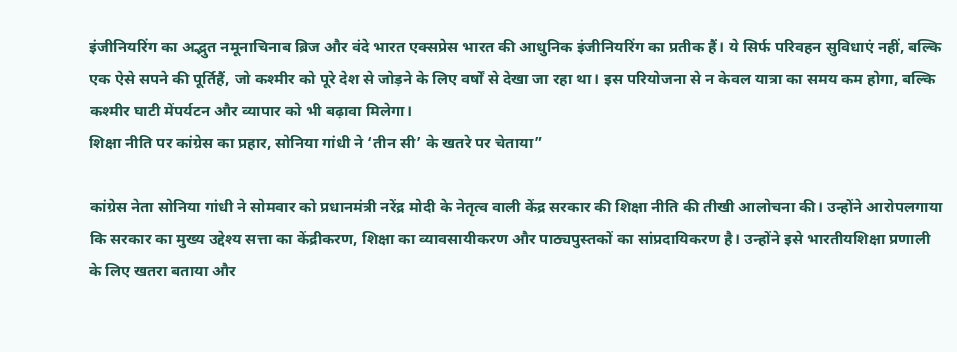इंजीनियरिंग का अद्भुत नमूनाचिनाब ब्रिज और वंदे भारत एक्सप्रेस भारत की आधुनिक इंजीनियरिंग का प्रतीक हैं। ये सिर्फ परिवहन सुविधाएं नहीं, बल्कि एक ऐसे सपने की पूर्तिहैं, जो कश्मीर को पूरे देश से जोड़ने के लिए वर्षों से देखा जा रहा था। इस परियोजना से न केवल यात्रा का समय कम होगा, बल्कि कश्मीर घाटी मेंपर्यटन और व्यापार को भी बढ़ावा मिलेगा।
शिक्षा नीति पर कांग्रेस का प्रहार, सोनिया गांधी ने ‘तीन सी’ के खतरे पर चेताया”

कांग्रेस नेता सोनिया गांधी ने सोमवार को प्रधानमंत्री नरेंद्र मोदी के नेतृत्व वाली केंद्र सरकार की शिक्षा नीति की तीखी आलोचना की। उन्होंने आरोपलगाया कि सरकार का मुख्य उद्देश्य सत्ता का केंद्रीकरण, शिक्षा का व्यावसायीकरण और पाठ्यपुस्तकों का सांप्रदायिकरण है। उन्होंने इसे भारतीयशिक्षा प्रणाली के लिए खतरा बताया और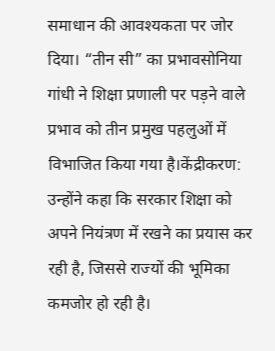समाधान की आवश्यकता पर जोर दिया। “तीन सी” का प्रभावसोनिया गांधी ने शिक्षा प्रणाली पर पड़ने वाले प्रभाव को तीन प्रमुख पहलुओं में विभाजित किया गया है।केंद्रीकरण: उन्होंने कहा कि सरकार शिक्षा को अपने नियंत्रण में रखने का प्रयास कर रही है, जिससे राज्यों की भूमिका कमजोर हो रही है।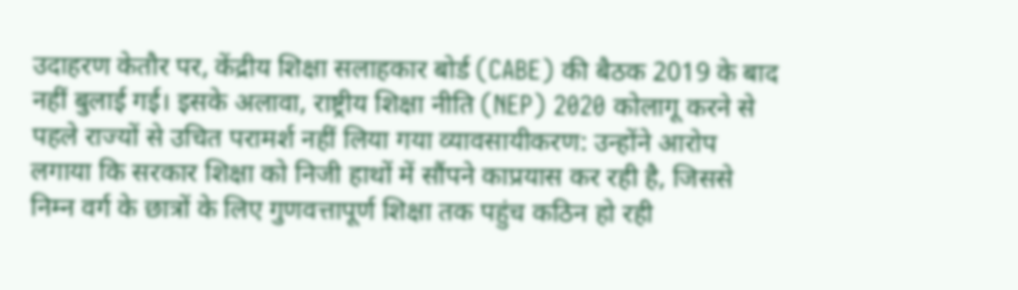उदाहरण केतौर पर, केंद्रीय शिक्षा सलाहकार बोर्ड (CABE) की बैठक 2019 के बाद नहीं बुलाई गई। इसके अलावा, राष्ट्रीय शिक्षा नीति (NEP) 2020 कोलागू करने से पहले राज्यों से उचित परामर्श नहीं लिया गया व्यावसायीकरण: उन्होंने आरोप लगाया कि सरकार शिक्षा को निजी हाथों में सौंपने काप्रयास कर रही है, जिससे निम्न वर्ग के छात्रों के लिए गुणवत्तापूर्ण शिक्षा तक पहुंच कठिन हो रही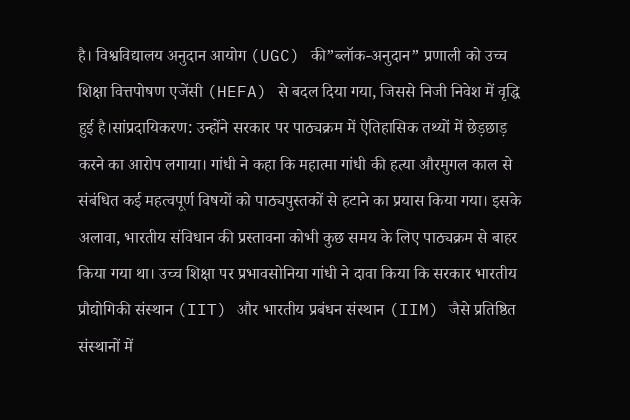है। विश्वविद्यालय अनुदान आयोग (UGC) की”ब्लॉक-अनुदान” प्रणाली को उच्च शिक्षा वित्तपोषण एजेंसी (HEFA) से बदल दिया गया, जिससे निजी निवेश में वृद्धि हुई है।सांप्रदायिकरण: उन्होंने सरकार पर पाठ्यक्रम में ऐतिहासिक तथ्यों में छेड़छाड़ करने का आरोप लगाया। गांधी ने कहा कि महात्मा गांधी की हत्या औरमुगल काल से संबंधित कई महत्वपूर्ण विषयों को पाठ्यपुस्तकों से हटाने का प्रयास किया गया। इसके अलावा, भारतीय संविधान की प्रस्तावना कोभी कुछ समय के लिए पाठ्यक्रम से बाहर किया गया था। उच्च शिक्षा पर प्रभावसोनिया गांधी ने दावा किया कि सरकार भारतीय प्रौद्योगिकी संस्थान (IIT) और भारतीय प्रबंधन संस्थान (IIM) जैसे प्रतिष्ठित संस्थानों में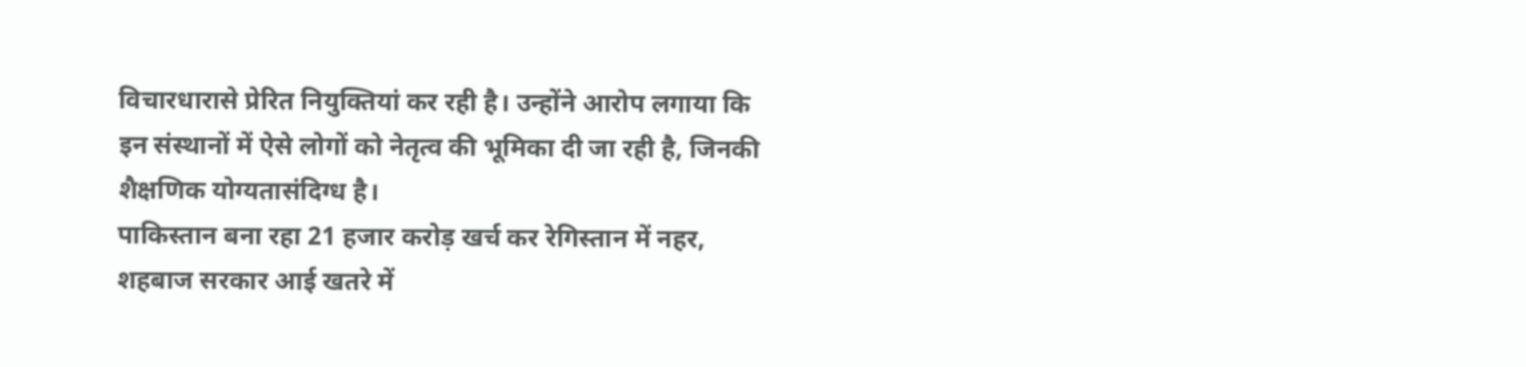विचारधारासे प्रेरित नियुक्तियां कर रही है। उन्होंने आरोप लगाया कि इन संस्थानों में ऐसे लोगों को नेतृत्व की भूमिका दी जा रही है, जिनकी शैक्षणिक योग्यतासंदिग्ध है।
पाकिस्तान बना रहा 21 हजार करोड़ खर्च कर रेगिस्तान में नहर, शहबाज सरकार आई खतरे में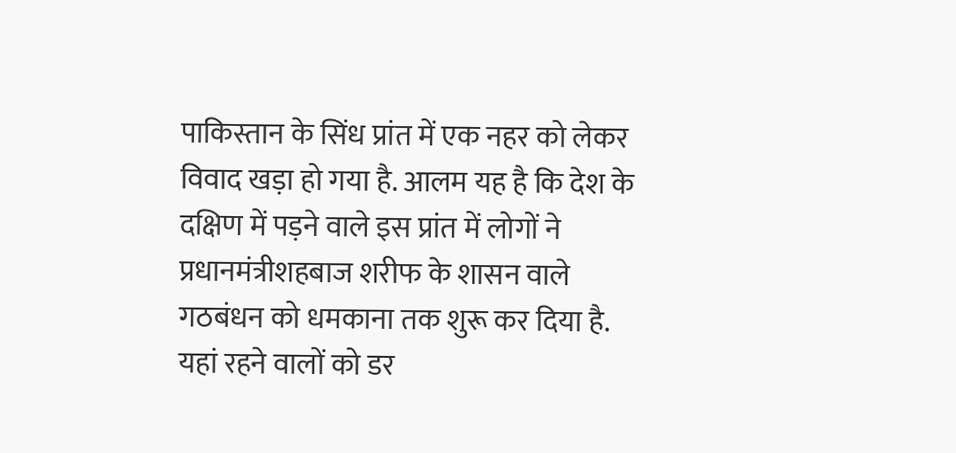पाकिस्तान के सिंध प्रांत में एक नहर को लेकर विवाद खड़ा हो गया है. आलम यह है कि देश के दक्षिण में पड़ने वाले इस प्रांत में लोगों ने प्रधानमंत्रीशहबाज शरीफ के शासन वाले गठबंधन को धमकाना तक शुरू कर दिया है. यहां रहने वालों को डर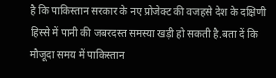है कि पाकिस्तान सरकार के नए प्रोजेक्ट की वजहसे देश के दक्षिणी हिस्से में पानी की जबरदस्त समस्या खड़ी हो सकती है.बता दें कि मौजूदा समय में पाकिस्तान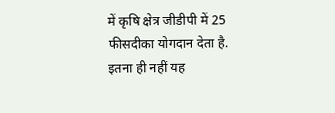में कृषि क्षेत्र जीडीपी में 25 फीसदीका योगदान देता है. इतना ही नहीं यह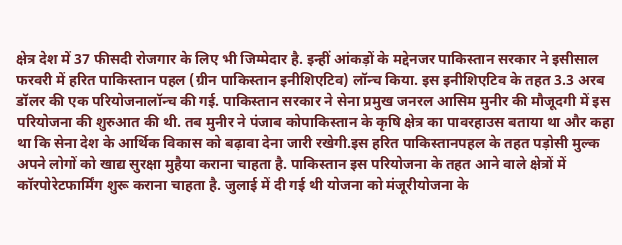क्षेत्र देश में 37 फीसदी रोजगार के लिए भी जिम्मेदार है. इन्हीं आंकड़ों के मद्देनजर पाकिस्तान सरकार ने इसीसाल फरवरी में हरित पाकिस्तान पहल (ग्रीन पाकिस्तान इनीशिएटिव) लॉन्च किया. इस इनीशिएटिव के तहत 3.3 अरब डॉलर की एक परियोजनालॉन्च की गई. पाकिस्तान सरकार ने सेना प्रमुख जनरल आसिम मुनीर की मौजूदगी में इस परियोजना की शुरुआत की थी. तब मुनीर ने पंजाब कोपाकिस्तान के कृषि क्षेत्र का पावरहाउस बताया था और कहा था कि सेना देश के आर्थिक विकास को बढ़ावा देना जारी रखेगी.इस हरित पाकिस्तानपहल के तहत पड़ोसी मुल्क अपने लोगों को खाद्य सुरक्षा मुहैया कराना चाहता है. पाकिस्तान इस परियोजना के तहत आने वाले क्षेत्रों में कॉरपोरेटफार्मिंग शुरू कराना चाहता है. जुलाई में दी गई थी योजना को मंजूरीयोजना के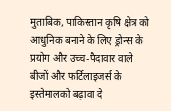मुताबिक, पाकिस्तान कृषि क्षेत्र को आधुनिक बनाने के लिए ड्रोन्स के प्रयोग और उच्च-पैदावार वाले बीजों और फर्टिलाइजर्स के इस्तेमालको बढ़ावा दे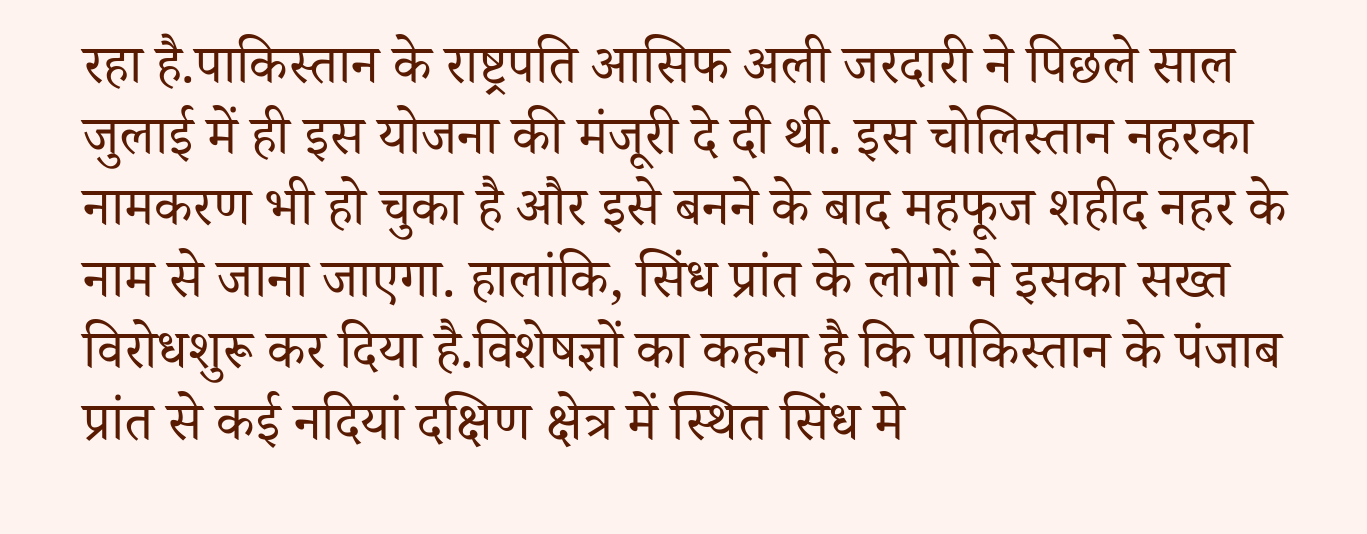रहा है.पाकिस्तान के राष्ट्रपति आसिफ अली जरदारी ने पिछले साल जुलाई में ही इस योजना की मंजूरी दे दी थी. इस चोलिस्तान नहरका नामकरण भी हो चुका है और इसे बनने के बाद महफूज शहीद नहर के नाम से जाना जाएगा. हालांकि, सिंध प्रांत के लोगों ने इसका सख्त विरोधशुरू कर दिया है.विशेषज्ञों का कहना है कि पाकिस्तान के पंजाब प्रांत से कई नदियां दक्षिण क्षेत्र में स्थित सिंध मे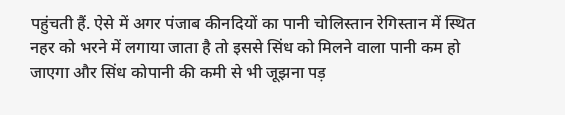पहुंचती हैं. ऐसे में अगर पंजाब कीनदियों का पानी चोलिस्तान रेगिस्तान में स्थित नहर को भरने में लगाया जाता है तो इससे सिंध को मिलने वाला पानी कम हो जाएगा और सिंध कोपानी की कमी से भी जूझना पड़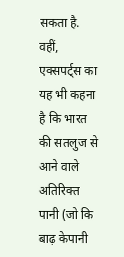सकता है. वहीं, एक्सपर्ट्स का यह भी कहना है कि भारत की सतलुज से आने वाले अतिरिक्त पानी (जो कि बाढ़ केपानी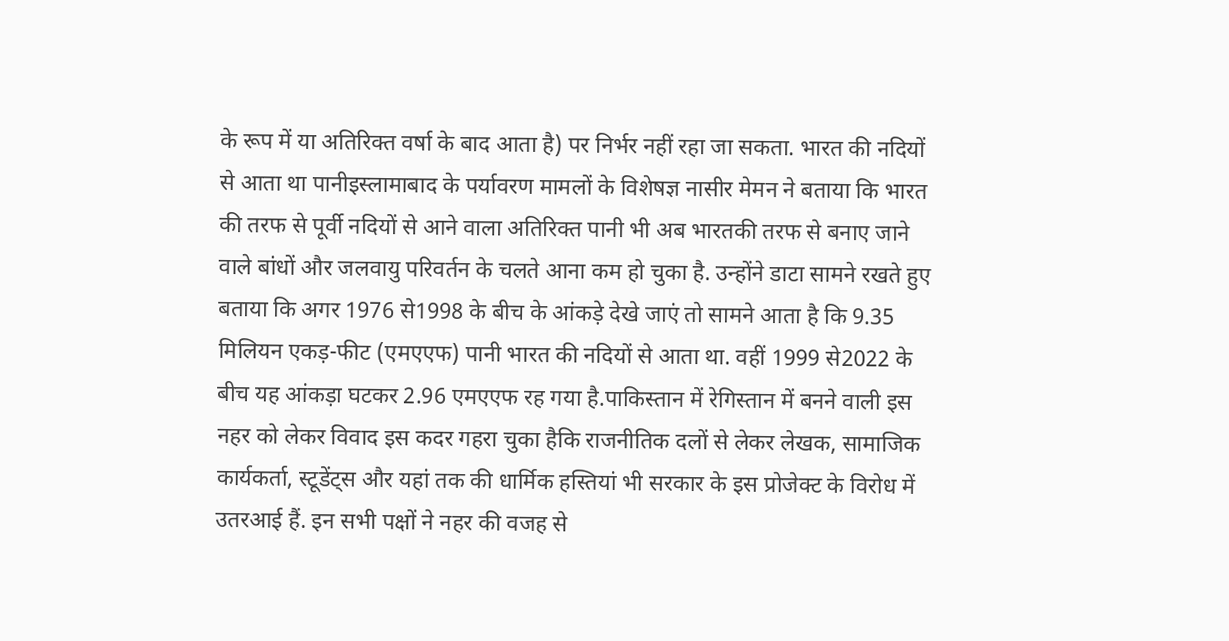के रूप में या अतिरिक्त वर्षा के बाद आता है) पर निर्भर नहीं रहा जा सकता. भारत की नदियों से आता था पानीइस्लामाबाद के पर्यावरण मामलों के विशेषज्ञ नासीर मेमन ने बताया कि भारत की तरफ से पूर्वी नदियों से आने वाला अतिरिक्त पानी भी अब भारतकी तरफ से बनाए जाने वाले बांधों और जलवायु परिवर्तन के चलते आना कम हो चुका है. उन्होंने डाटा सामने रखते हुए बताया कि अगर 1976 से1998 के बीच के आंकड़े देखे जाएं तो सामने आता है कि 9.35 मिलियन एकड़-फीट (एमएएफ) पानी भारत की नदियों से आता था. वहीं 1999 से2022 के बीच यह आंकड़ा घटकर 2.96 एमएएफ रह गया है.पाकिस्तान में रेगिस्तान में बनने वाली इस नहर को लेकर विवाद इस कदर गहरा चुका हैकि राजनीतिक दलों से लेकर लेखक, सामाजिक कार्यकर्ता, स्टूडेंट्स और यहां तक की धार्मिक हस्तियां भी सरकार के इस प्रोजेक्ट के विरोध में उतरआई हैं. इन सभी पक्षों ने नहर की वजह से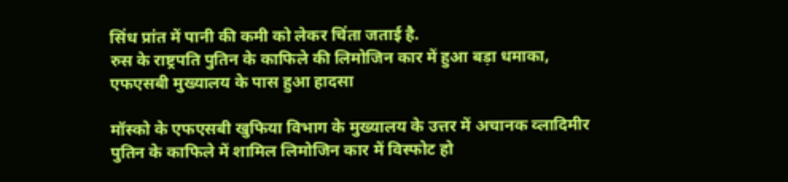सिंध प्रांत में पानी की कमी को लेकर चिंता जताई है.
रुस के राष्ट्रपति पुतिन के काफिले की लिमोजिन कार में हुआ बड़ा धमाका, एफएसबी मुख्यालय के पास हुआ हादसा

मॉस्को के एफएसबी खुफिया विभाग के मुख्यालय के उत्तर में अचानक व्लादिमीर पुतिन के काफिले में शामिल लिमोजिन कार में विस्फोट हो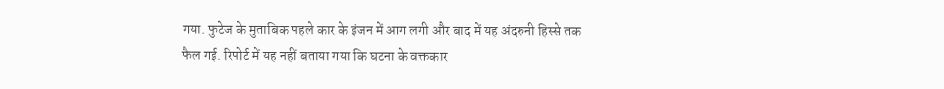गया. फुटेज के मुताबिक पहले कार के इंजन में आग लगी और बाद में यह अंदरुनी हिस्से तक फैल गई. रिपोर्ट में यह नहीं बताया गया कि घटना के वक्तकार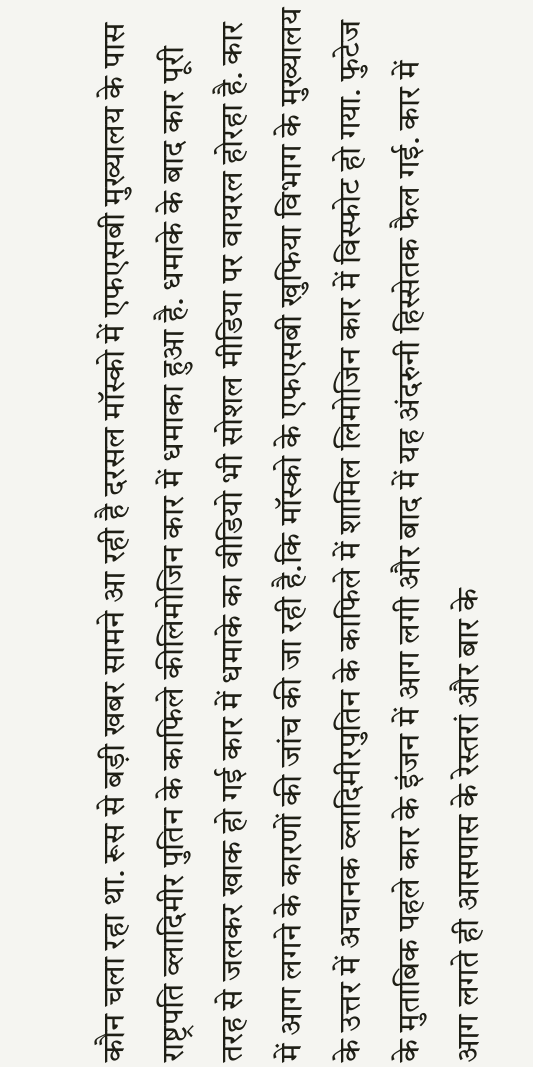कौन चला रहा था. रूस से बड़ी खबर सामने आ रही है दरसल मॉस्को में एफएसबी मुख्यालय के पास राष्ट्रपति व्लादिमीर पुतिन के काफिले कीलिमोजिन कार में धमाका हुआ है. धमाके के बाद कार पूरी तरह से जलकर खाक हो गई कार में धमाके का वीडियो भी सोशल मीडिया पर वायरल होरहा है. कार में आग लगने के कारणों की जांच की जा रही है.कि मॉस्को के एफएसबी खुफिया विभाग के मुख्यालय के उत्तर में अचानक व्लादिमीरपुतिन के काफिले में शामिल लिमोजिन कार में विस्फोट हो गया. फुटेज के मुताबिक पहले कार के इंजन में आग लगी और बाद में यह अंदरुनी हिस्सेतक फैल गई. कार में आग लगते ही आसपास के रेस्तरां और बार के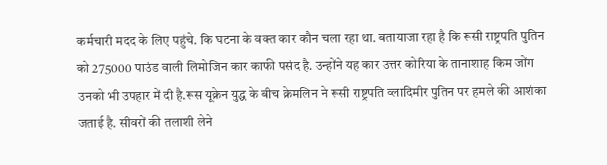कर्मचारी मदद के लिए पहुंचे. कि घटना के वक्त कार कौन चला रहा था. बतायाजा रहा है कि रूसी राष्ट्रपति पुतिन को 275000 पाउंड वाली लिमोजिन कार काफी पसंद है. उन्होंने यह कार उत्तर कोरिया के तानाशाह किम जोंग उनको भी उपहार में दी है.रूस यूक्रेन युद्ध के बीच क्रेमलिन ने रूसी राष्ट्रपति व्लादिमीर पुतिन पर हमले की आशंका जताई है. सीवरों की तलाशी लेने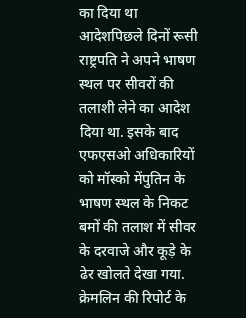का दिया था आदेशपिछले दिनों रूसी राष्ट्रपति ने अपने भाषण स्थल पर सीवरों की तलाशी लेने का आदेश दिया था. इसके बाद एफएसओ अधिकारियों को मॉस्को मेंपुतिन के भाषण स्थल के निकट बमों की तलाश में सीवर के दरवाजे और कूड़े के ढेर खोलते देखा गया. क्रेमलिन की रिपोर्ट के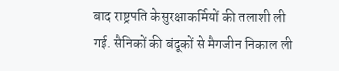बाद राष्ट्रपति केसुरक्षाकर्मियों की तलाशी ली गई. सैनिकों की बंदूकों से मैगजीन निकाल ली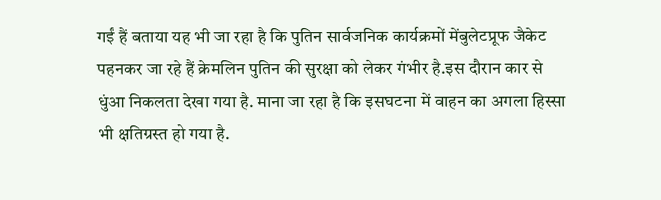गईं हैं बताया यह भी जा रहा है कि पुतिन सार्वजनिक कार्यक्रमों मेंबुलेटप्रूफ जैकेट पहनकर जा रहे हैं क्रेमलिन पुतिन की सुरक्षा को लेकर गंभीर है.इस दौरान कार से धुंआ निकलता देखा गया है. माना जा रहा है कि इसघटना में वाहन का अगला हिस्सा भी क्षतिग्रस्त हो गया है.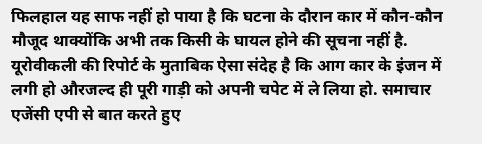फिलहाल यह साफ नहीं हो पाया है कि घटना के दौरान कार में कौन-कौन मौजूद थाक्योंकि अभी तक किसी के घायल होने की सूचना नहीं है. यूरोवीकली की रिपोर्ट के मुताबिक ऐसा संदेह है कि आग कार के इंजन में लगी हो औरजल्द ही पूरी गाड़ी को अपनी चपेट में ले लिया हो. समाचार एजेंसी एपी से बात करते हुए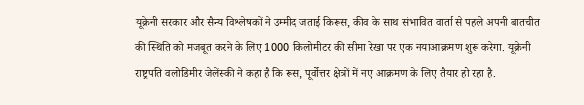यूक्रेनी सरकार और सैन्य विश्लेषकों ने उम्मीद जताई किरूस, कीव के साथ संभावित वार्ता से पहले अपनी बातचीत की स्थिति को मजबूत करने के लिए 1000 किलोमीटर की सीमा रेखा पर एक नयाआक्रमण शुरू करेगा. यूक्रेनी राष्ट्रपति वलोडिमीर जेलेंस्की ने कहा है कि रूस, पूर्वोत्तर क्षेत्रों में नए आक्रमण के लिए तैयार हो रहा है.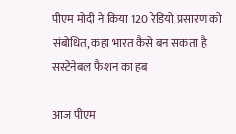पीएम मोदी ने किया 120 रेडियो प्रसारण को संबोधित, कहा भारत कैसे बन सकता है सस्टेनेबल फैशन का हब

आज पीएम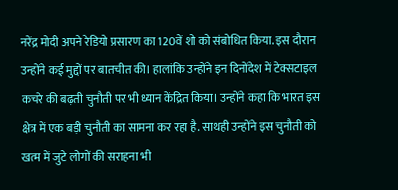नरेंद्र मोदी अपने रेडियो प्रसारण का 120वें शो को संबोधित किया. इस दौरान उन्होंने कई मुद्दों पर बातचीत की। हालांकि उन्होंने इन दिनोंदेश में टेक्सटाइल कचरे की बढ़ती चुनौती पर भी ध्यान केंद्रित किया। उन्होंने कहा कि भारत इस क्षेत्र में एक बड़ी चुनौती का सामना कर रहा है. साथही उन्होंने इस चुनौती को खत्म में जुटे लोगों की सराहना भी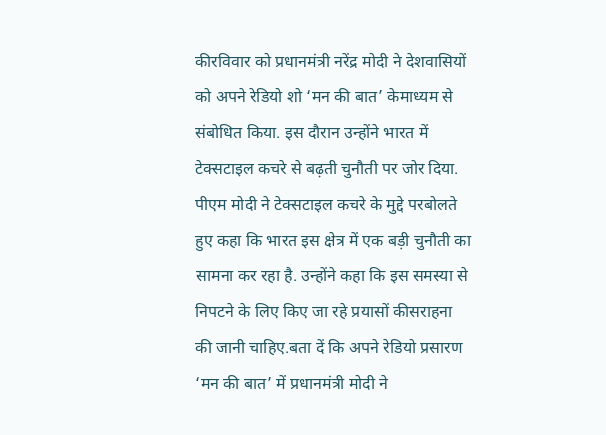कीरविवार को प्रधानमंत्री नरेंद्र मोदी ने देशवासियों को अपने रेडियो शो ‘मन की बात’ केमाध्यम से संबोधित किया. इस दौरान उन्होंने भारत में टेक्सटाइल कचरे से बढ़ती चुनौती पर जोर दिया. पीएम मोदी ने टेक्सटाइल कचरे के मुद्दे परबोलते हुए कहा कि भारत इस क्षेत्र में एक बड़ी चुनौती का सामना कर रहा है. उन्होंने कहा कि इस समस्या से निपटने के लिए किए जा रहे प्रयासों कीसराहना की जानी चाहिए.बता दें कि अपने रेडियो प्रसारण ‘मन की बात’ में प्रधानमंत्री मोदी ने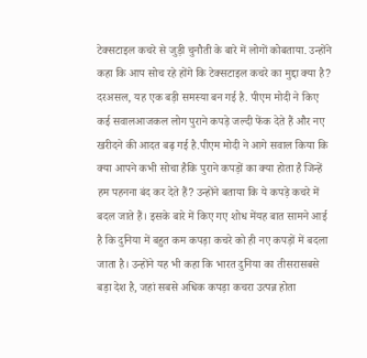टेक्सटाइल कचरे से जुड़ी चुनौती के बारे में लोगों कोबताया. उन्होंने कहा कि आप सोच रहे होंगे कि टेक्सटाइल कचरे का मुद्दा क्या है? दरअसल, यह एक बड़ी समस्या बन गई है. पीएम मोदी ने किए कई सवालआजकल लोग पुराने कपड़े जल्दी फेंक देते हैं और नए खरीदने की आदत बढ़ गई है.पीएम मोदी ने आगे सवाल किया कि क्या आपने कभी सोचा हैकि पुराने कपड़ों का क्या होता है जिन्हें हम पहनना बंद कर देते हैं? उन्होंने बताया कि ये कपड़े कचरे में बदल जाते हैं। इसके बारे में किए गए शोध मेंयह बात सामने आई है कि दुनिया में बहुत कम कपड़ा कचरे को ही नए कपड़ों में बदला जाता है। उन्होंने यह भी कहा कि भारत दुनिया का तीसरासबसे बड़ा देश है, जहां सबसे अधिक कपड़ा कचरा उत्पन्न होता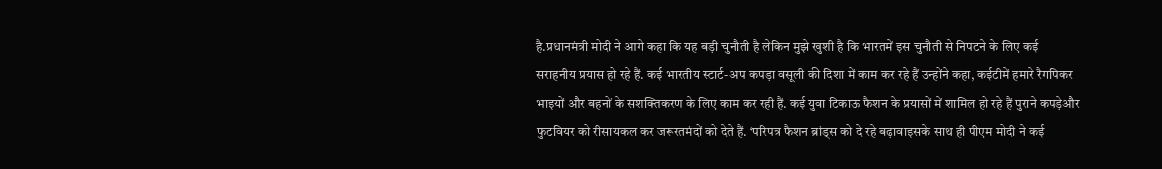है.प्रधानमंत्री मोदी ने आगे कहा कि यह बड़ी चुनौती है लेकिन मुझे खुशी है कि भारतमें इस चुनौती से निपटने के लिए कई सराहनीय प्रयास हो रहे हैं. कई भारतीय स्टार्ट-अप कपड़ा वसूली की दिशा में काम कर रहे हैं उन्होंने कहा, कईटीमें हमारे रैगपिकर भाइयों और बहनों के सशक्तिकरण के लिए काम कर रही हैं. कई युवा टिकाऊ फैशन के प्रयासों में शामिल हो रहे हैं पुराने कपड़ेऔर फुटवियर को रीसायकल कर जरूरतमंदों को देते हैं. ‘परिपत्र फैशन ब्रांड्स को दे रहे बढ़ावाइसके साथ ही पीएम मोदी ने कई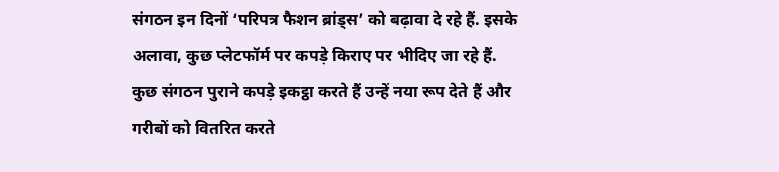संगठन इन दिनों ‘परिपत्र फैशन ब्रांड्स’ को बढ़ावा दे रहे हैं. इसके अलावा, कुछ प्लेटफॉर्म पर कपड़े किराए पर भीदिए जा रहे हैं. कुछ संगठन पुराने कपड़े इकट्ठा करते हैं उन्हें नया रूप देते हैं और गरीबों को वितरित करते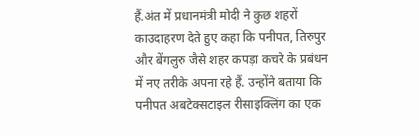हैं.अंत में प्रधानमंत्री मोदी ने कुछ शहरों काउदाहरण देते हुए कहा कि पनीपत, तिरुपुर और बेंगलुरु जैसे शहर कपड़ा कचरे के प्रबंधन में नए तरीके अपना रहे हैं. उन्होंने बताया कि पनीपत अबटेक्सटाइल रीसाइक्लिंग का एक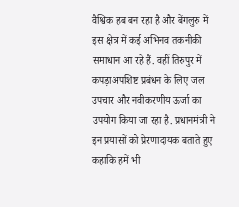वैश्विक हब बन रहा है और बेंगलुरु में इस क्षेत्र में कई अभिनव तकनीकी समाधान आ रहे हैं. वहीं तिरुपुर में कपड़ाअपशिष्ट प्रबंधन के लिए जल उपचार और नवीकरणीय ऊर्जा का उपयोग किया जा रहा है. प्रधानमंत्री ने इन प्रयासों को प्रेरणादायक बताते हुए कहाकि हमें भी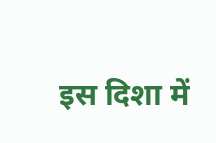इस दिशा में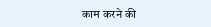काम करने की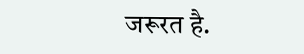जरूरत है.